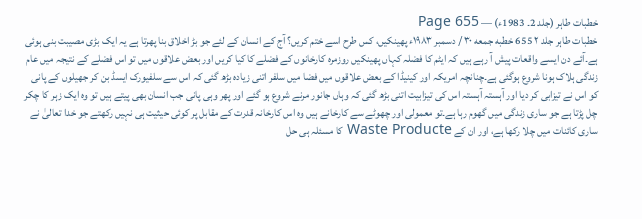خطبات طاہر (جلد 2۔ 1983ء) — Page 655
خطبات طاہر جلد ۲ 655 خطبه جمعه ۳۰ / دسمبر ۱۹۸۳ء پھینکیں، کس طرح اسے ختم کریں؟ آج کے انسان کے لئے جو بڑ اخلاق بنا پھرتا ہے یہ ایک بڑی مصیبت بنی ہوئی ہے۔آئے دن ایسے واقعات پیش آ رہے ہیں کہ ایٹم کا فضلہ کہاں پھینکیں روزمرہ کارخانوں کے فضلے کا کیا کریں اور بعض علاقوں میں تو اس فضلے کے نتیجہ میں عام زندگی ہلاک ہونا شروع ہوگئی ہے۔چنانچہ امریکہ اور کینیڈا کے بعض علاقوں میں فضا میں سلفر اتنی زیادہ بڑھ گئی کہ اس سے سلفیورک ایسڈ بن کر جھیلوں کے پانی کو اس نے تیزابی کر دیا اور آہستہ آہستہ اس کی تیزابیت اتنی بڑھ گئی کہ وہاں جانور مرنے شروع ہو گئے اور پھر وہی پانی جب انسان بھی پیتے ہیں تو وہ ایک زہر کا چکر چل پڑتا ہے جو ساری زندگی میں گھوم رہا ہے۔تو معمولی اور چھوٹے سے کارخانے ہیں وہ اس کارخانہ قدرت کے مقابل پر کوئی حیثیت ہی نہیں رکھتے جو خدا تعالیٰ نے ساری کائنات میں چلا رکھا ہے، اور ان کے Waste Producte کا مسئلہ ہی حل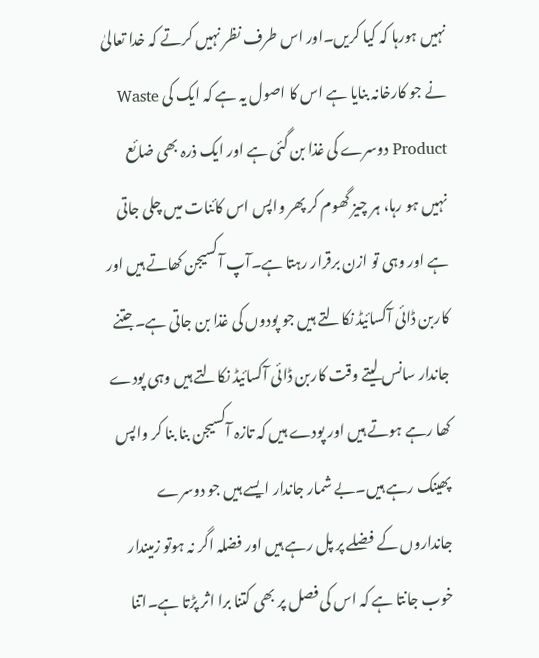نہیں ہورہا کہ کیا کریں۔اور اس طرف نظر نہیں کرتے کہ خدا تعالیٰ نے جو کارخانہ بنایا ہے اس کا اصول یہ ہے کہ ایک کی Waste Product دوسرے کی غذا بن گئی ہے اور ایک ذرہ بھی ضائع نہیں ہو رہا، ہر چیز گھوم کر پھر واپس اس کائنات میں چلی جاتی ہے اور وہی تو ازن برقرار رہتا ہے۔آپ آکسیجن کھاتے ہیں اور کاربن ڈائی آکسائیڈ نکالتے ہیں جو پودوں کی غذا بن جاتی ہے۔جتنے جاندار سانس لیتے وقت کاربن ڈائی آکسائیڈ نکالتے ہیں وہی پودے کھا رہے ہوتے ہیں اور پودے ہیں کہ تازہ آکسیجن بنا بنا کر واپس پھینک رہے ہیں۔بے شمار جاندار ایسے ہیں جو دوسرے جانداروں کے فضلے پر پل رہے ہیں اور فضلہ اگر نہ ہوتو زمیندار خوب جانتا ہے کہ اس کی فصل پر بھی کتنا برا اثر پڑتا ہے۔اتنا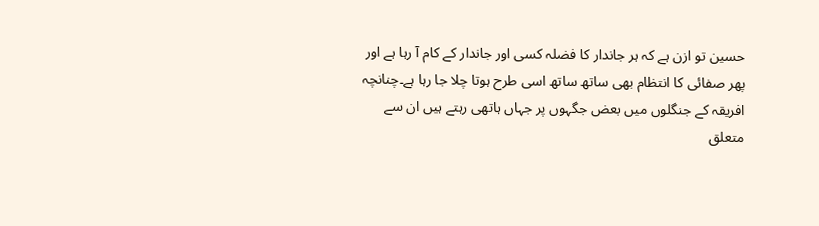حسین تو ازن ہے کہ ہر جاندار کا فضلہ کسی اور جاندار کے کام آ رہا ہے اور پھر صفائی کا انتظام بھی ساتھ ساتھ اسی طرح ہوتا چلا جا رہا ہے۔چنانچہ افریقہ کے جنگلوں میں بعض جگہوں پر جہاں ہاتھی رہتے ہیں ان سے متعلق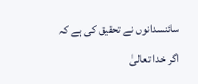سائنسدانوں نے تحقیق کی ہے کہ اگر خدا تعالیٰ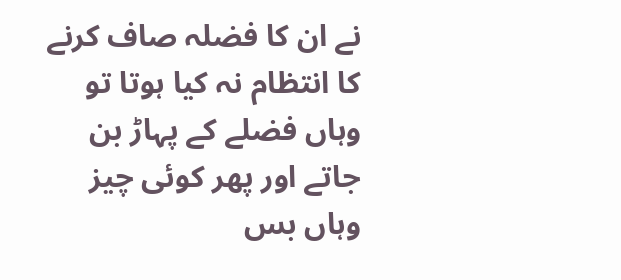نے ان کا فضلہ صاف کرنے کا انتظام نہ کیا ہوتا تو وہاں فضلے کے پہاڑ بن جاتے اور پھر کوئی چیز وہاں بس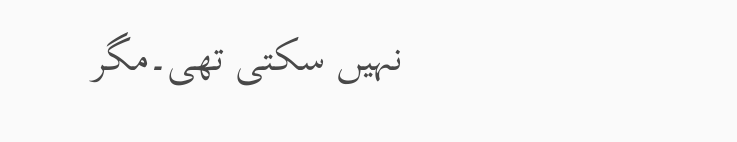نہیں سکتی تھی۔مگر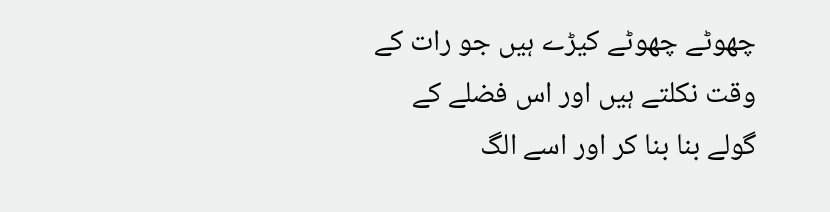چھوٹے چھوٹے کیڑے ہیں جو رات کے وقت نکلتے ہیں اور اس فضلے کے گولے بنا بنا کر اور اسے الگ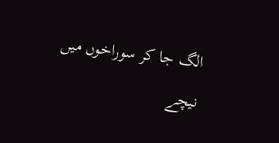الگ جا کر سوراخوں میں نیچے